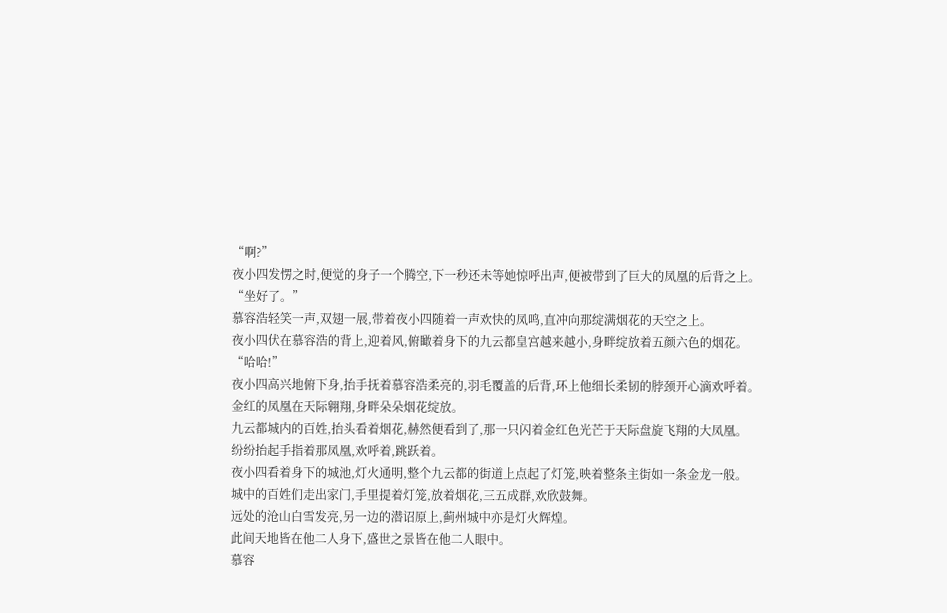“啊?”
夜小四发愣之时,便觉的身子一个腾空,下一秒还未等她惊呼出声,便被带到了巨大的凤凰的后背之上。
“坐好了。”
慕容浩轻笑一声,双翅一展,带着夜小四随着一声欢快的凤鸣,直冲向那绽满烟花的天空之上。
夜小四伏在慕容浩的背上,迎着风,俯瞰着身下的九云都皇宫越来越小,身畔绽放着五颜六色的烟花。
“哈哈!”
夜小四高兴地俯下身,抬手抚着慕容浩柔亮的,羽毛覆盖的后背,环上他细长柔韧的脖颈开心滴欢呼着。
金红的凤凰在天际翱翔,身畔朵朵烟花绽放。
九云都城内的百姓,抬头看着烟花,赫然便看到了,那一只闪着金红色光芒于天际盘旋飞翔的大凤凰。
纷纷抬起手指着那凤凰,欢呼着,跳跃着。
夜小四看着身下的城池,灯火通明,整个九云都的街道上点起了灯笼,映着整条主街如一条金龙一般。
城中的百姓们走出家门,手里提着灯笼,放着烟花,三五成群,欢欣鼓舞。
远处的沧山白雪发亮,另一边的潜诏原上,蓟州城中亦是灯火辉煌。
此间天地皆在他二人身下,盛世之景皆在他二人眼中。
慕容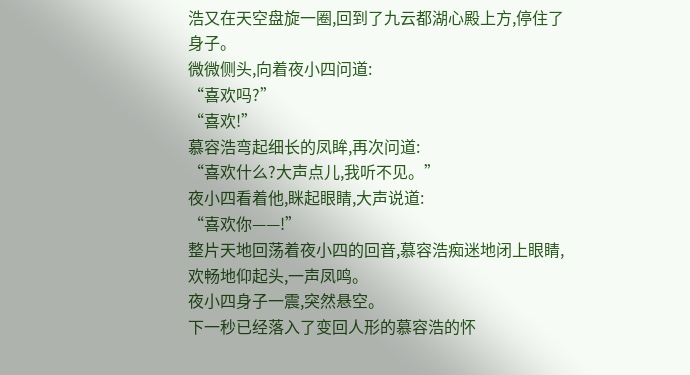浩又在天空盘旋一圈,回到了九云都湖心殿上方,停住了身子。
微微侧头,向着夜小四问道:
“喜欢吗?”
“喜欢!”
慕容浩弯起细长的凤眸,再次问道:
“喜欢什么?大声点儿,我听不见。”
夜小四看着他,眯起眼睛,大声说道:
“喜欢你——!”
整片天地回荡着夜小四的回音,慕容浩痴迷地闭上眼睛,欢畅地仰起头,一声凤鸣。
夜小四身子一震,突然悬空。
下一秒已经落入了变回人形的慕容浩的怀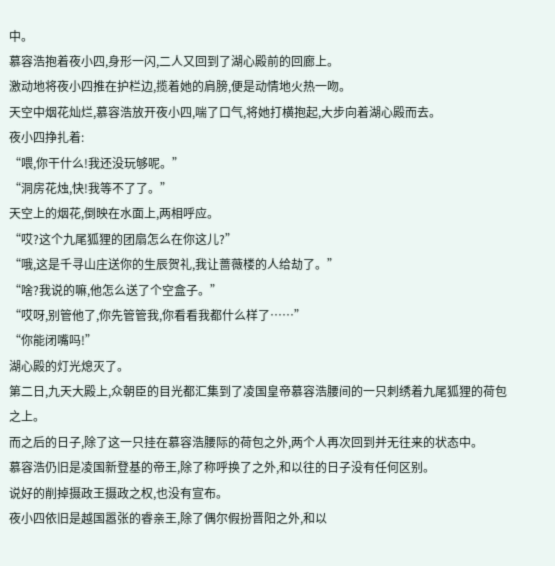中。
慕容浩抱着夜小四,身形一闪,二人又回到了湖心殿前的回廊上。
激动地将夜小四推在护栏边,揽着她的肩膀,便是动情地火热一吻。
天空中烟花灿烂,慕容浩放开夜小四,喘了口气,将她打横抱起,大步向着湖心殿而去。
夜小四挣扎着:
“喂,你干什么!我还没玩够呢。”
“洞房花烛,快!我等不了了。”
天空上的烟花,倒映在水面上,两相呼应。
“哎?这个九尾狐狸的团扇怎么在你这儿?”
“哦,这是千寻山庄送你的生辰贺礼,我让蔷薇楼的人给劫了。”
“啥?我说的嘛,他怎么送了个空盒子。”
“哎呀,别管他了,你先管管我,你看看我都什么样了……”
“你能闭嘴吗!”
湖心殿的灯光熄灭了。
第二日,九天大殿上,众朝臣的目光都汇集到了凌国皇帝慕容浩腰间的一只刺绣着九尾狐狸的荷包之上。
而之后的日子,除了这一只挂在慕容浩腰际的荷包之外,两个人再次回到并无往来的状态中。
慕容浩仍旧是凌国新登基的帝王,除了称呼换了之外,和以往的日子没有任何区别。
说好的削掉摄政王摄政之权,也没有宣布。
夜小四依旧是越国嚣张的睿亲王,除了偶尔假扮晋阳之外,和以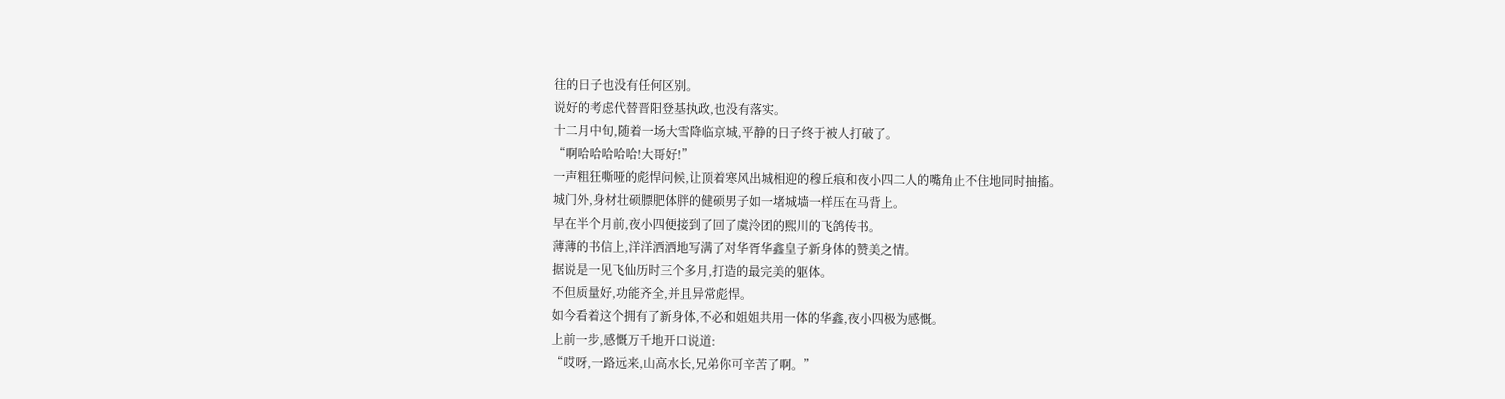往的日子也没有任何区别。
说好的考虑代替晋阳登基执政,也没有落实。
十二月中旬,随着一场大雪降临京城,平静的日子终于被人打破了。
“啊哈哈哈哈哈!大哥好!”
一声粗狂嘶哑的彪悍问候,让顶着寒风出城相迎的穆丘痕和夜小四二人的嘴角止不住地同时抽搐。
城门外,身材壮硕膘肥体胖的健硕男子如一堵城墙一样压在马背上。
早在半个月前,夜小四便接到了回了虞泠团的熙川的飞鸽传书。
薄薄的书信上,洋洋洒洒地写满了对华胥华鑫皇子新身体的赞美之情。
据说是一见飞仙历时三个多月,打造的最完美的躯体。
不但质量好,功能齐全,并且异常彪悍。
如今看着这个拥有了新身体,不必和姐姐共用一体的华鑫,夜小四极为感慨。
上前一步,感慨万千地开口说道:
“哎呀,一路远来,山高水长,兄弟你可辛苦了啊。”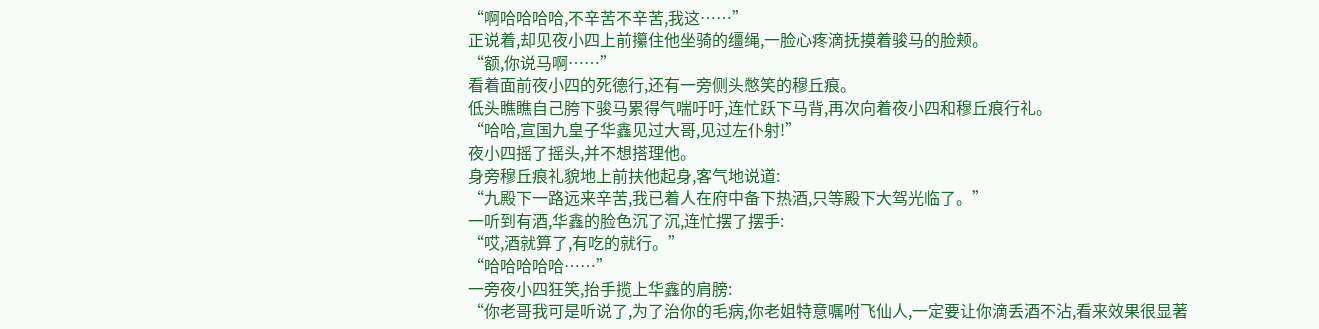“啊哈哈哈哈,不辛苦不辛苦,我这……”
正说着,却见夜小四上前攥住他坐骑的缰绳,一脸心疼滴抚摸着骏马的脸颊。
“额,你说马啊……”
看着面前夜小四的死德行,还有一旁侧头憋笑的穆丘痕。
低头瞧瞧自己胯下骏马累得气喘吁吁,连忙跃下马背,再次向着夜小四和穆丘痕行礼。
“哈哈,宣国九皇子华鑫见过大哥,见过左仆射!”
夜小四摇了摇头,并不想搭理他。
身旁穆丘痕礼貌地上前扶他起身,客气地说道:
“九殿下一路远来辛苦,我已着人在府中备下热酒,只等殿下大驾光临了。”
一听到有酒,华鑫的脸色沉了沉,连忙摆了摆手:
“哎,酒就算了,有吃的就行。”
“哈哈哈哈哈……”
一旁夜小四狂笑,抬手揽上华鑫的肩膀:
“你老哥我可是听说了,为了治你的毛病,你老姐特意嘱咐飞仙人,一定要让你滴丢酒不沾,看来效果很显著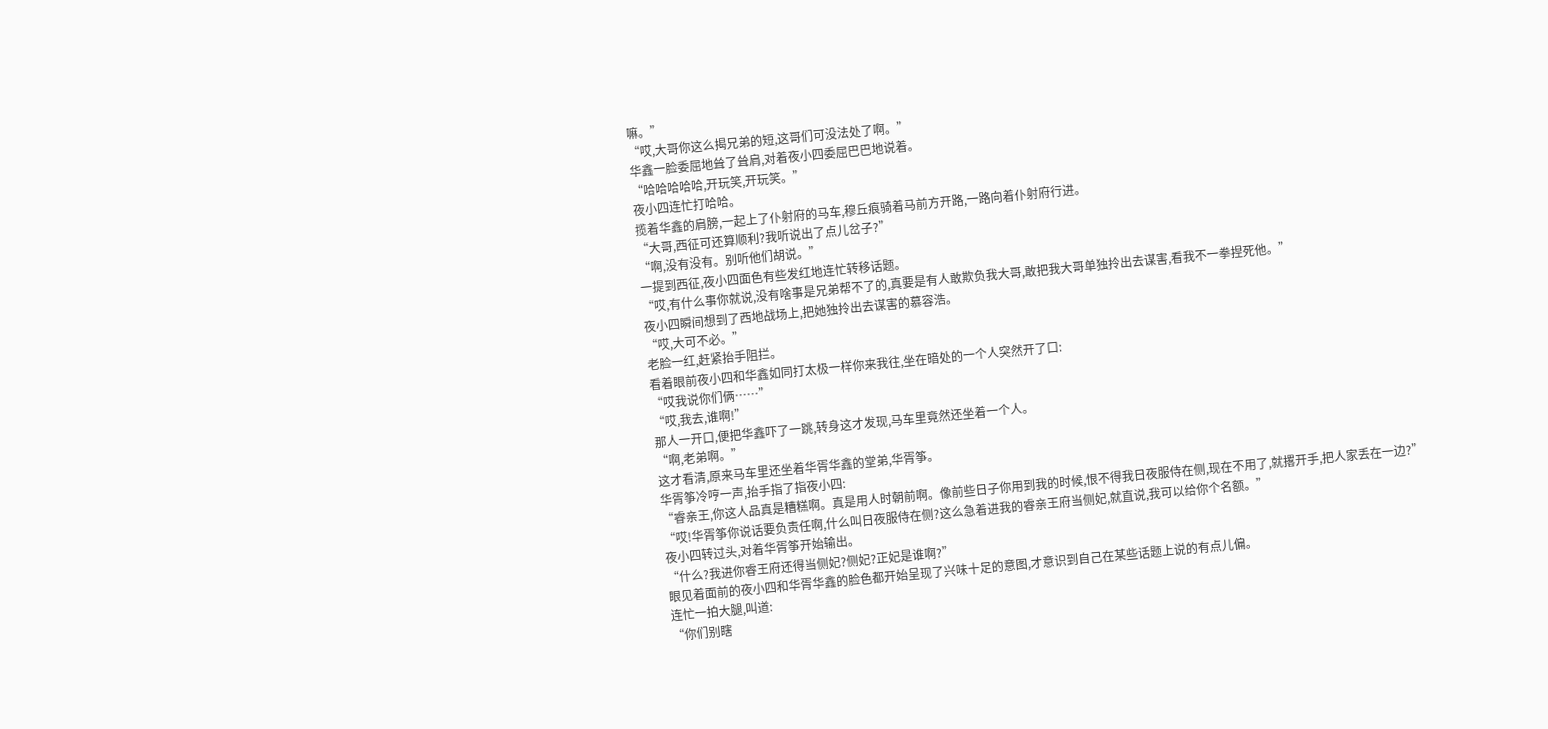嘛。”
“哎,大哥你这么揭兄弟的短,这哥们可没法处了啊。”
华鑫一脸委屈地耸了耸肩,对着夜小四委屈巴巴地说着。
“哈哈哈哈哈,开玩笑,开玩笑。”
夜小四连忙打哈哈。
揽着华鑫的肩膀,一起上了仆射府的马车,穆丘痕骑着马前方开路,一路向着仆射府行进。
“大哥,西征可还算顺利?我听说出了点儿岔子?”
“啊,没有没有。别听他们胡说。”
一提到西征,夜小四面色有些发红地连忙转移话题。
“哎,有什么事你就说,没有啥事是兄弟帮不了的,真要是有人敢欺负我大哥,敢把我大哥单独拎出去谋害,看我不一拳捏死他。”
夜小四瞬间想到了西地战场上,把她独拎出去谋害的慕容浩。
“哎,大可不必。”
老脸一红,赶紧抬手阻拦。
看着眼前夜小四和华鑫如同打太极一样你来我往,坐在暗处的一个人突然开了口:
“哎我说你们俩……”
“哎,我去,谁啊!”
那人一开口,便把华鑫吓了一跳,转身这才发现,马车里竟然还坐着一个人。
“啊,老弟啊。”
这才看清,原来马车里还坐着华胥华鑫的堂弟,华胥筝。
华胥筝冷哼一声,抬手指了指夜小四:
“睿亲王,你这人品真是糟糕啊。真是用人时朝前啊。像前些日子你用到我的时候,恨不得我日夜服侍在侧,现在不用了,就撂开手,把人家丢在一边?”
“哎!华胥筝你说话要负责任啊,什么叫日夜服侍在侧?这么急着进我的睿亲王府当侧妃,就直说,我可以给你个名额。”
夜小四转过头,对着华胥筝开始输出。
“什么?我进你睿王府还得当侧妃?侧妃?正妃是谁啊?”
眼见着面前的夜小四和华胥华鑫的脸色都开始呈现了兴味十足的意图,才意识到自己在某些话题上说的有点儿偏。
连忙一拍大腿,叫道:
“你们别瞎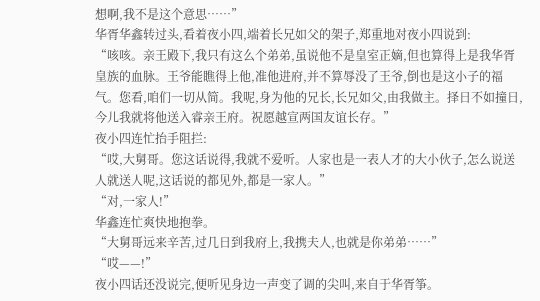想啊,我不是这个意思……”
华胥华鑫转过头,看着夜小四,端着长兄如父的架子,郑重地对夜小四说到:
“咳咳。亲王殿下,我只有这么个弟弟,虽说他不是皇室正嫡,但也算得上是我华胥皇族的血脉。王爷能瞧得上他,准他进府,并不算辱没了王爷,倒也是这小子的福气。您看,咱们一切从简。我呢,身为他的兄长,长兄如父,由我做主。择日不如撞日,今儿我就将他送入睿亲王府。祝愿越宣两国友谊长存。”
夜小四连忙抬手阻拦:
“哎,大舅哥。您这话说得,我就不爱听。人家也是一表人才的大小伙子,怎么说送人就送人呢,这话说的都见外,都是一家人。”
“对,一家人!”
华鑫连忙爽快地抱拳。
“大舅哥远来辛苦,过几日到我府上,我携夫人,也就是你弟弟……”
“哎——!”
夜小四话还没说完,便听见身边一声变了调的尖叫,来自于华胥筝。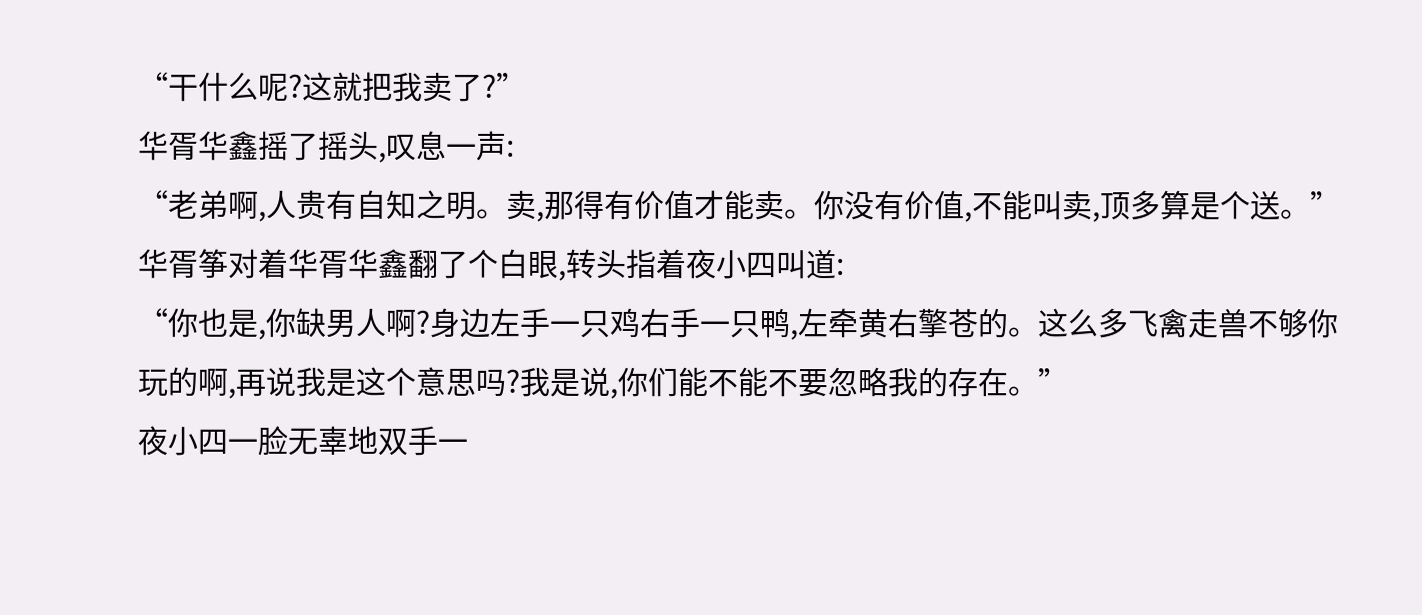“干什么呢?这就把我卖了?”
华胥华鑫摇了摇头,叹息一声:
“老弟啊,人贵有自知之明。卖,那得有价值才能卖。你没有价值,不能叫卖,顶多算是个送。”
华胥筝对着华胥华鑫翻了个白眼,转头指着夜小四叫道:
“你也是,你缺男人啊?身边左手一只鸡右手一只鸭,左牵黄右擎苍的。这么多飞禽走兽不够你玩的啊,再说我是这个意思吗?我是说,你们能不能不要忽略我的存在。”
夜小四一脸无辜地双手一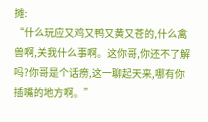摊:
“什么玩应又鸡又鸭又黄又苍的,什么禽兽啊,关我什么事啊。这你哥,你还不了解吗?你哥是个话痨,这一聊起天来,哪有你插嘴的地方啊。”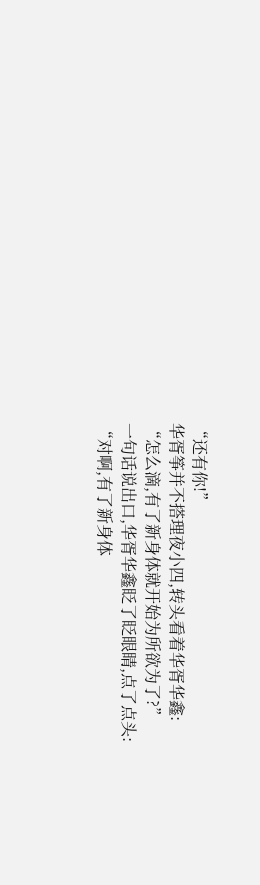“还有你!”
华胥筝并不搭理夜小四,转头看着华胥华鑫:
“怎么滴,有了新身体就开始为所欲为了?”
一句话说出口,华胥华鑫眨了眨眼睛,点了点头:
“对啊,有了新身体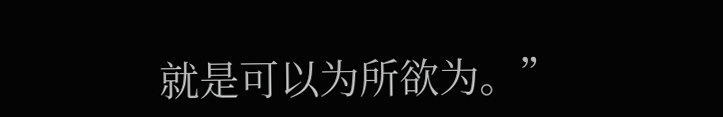就是可以为所欲为。”